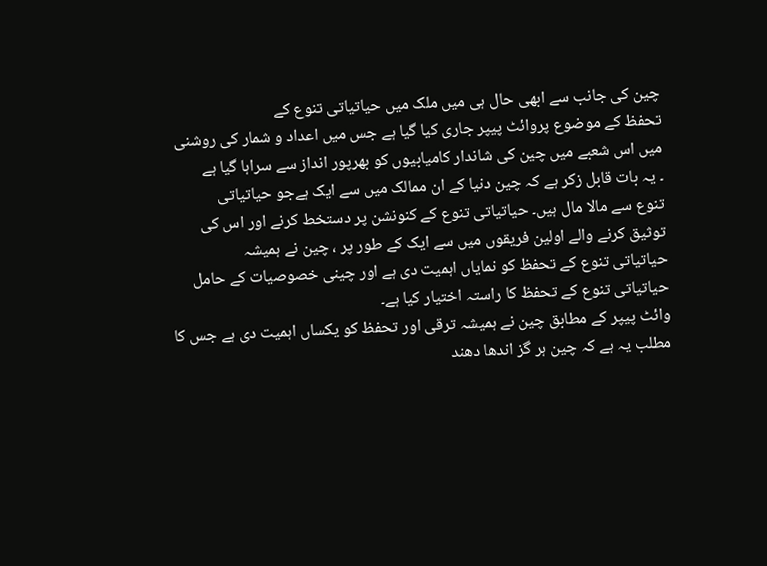چین کی جانب سے ابھی حال ہی میں ملک میں حیاتیاتی تنوع کے
تحفظ کے موضوع پروائٹ پیپر جاری کیا گیا ہے جس میں اعداد و شمار کی روشنی
میں اس شعبے میں چین کی شاندار کامیابیوں کو بھرپور انداز سے سراہا گیا ہے
۔ یہ بات قابل زکر ہے کہ چین دنیا کے ان ممالک میں سے ایک ہےجو حیاتیاتی
تنوع سے مالا مال ہیں۔ حیاتیاتی تنوع کے کنونشن پر دستخط کرنے اور اس کی
توثیق کرنے والے اولین فریقوں میں سے ایک کے طور پر ، چین نے ہمیشہ
حیاتیاتی تنوع کے تحفظ کو نمایاں اہمیت دی ہے اور چینی خصوصیات کے حامل
حیاتیاتی تنوع کے تحفظ کا راستہ اختیار کیا ہے۔
وائٹ پیپر کے مطابق چین نے ہمیشہ ترقی اور تحفظ کو یکساں اہمیت دی ہے جس کا
مطلب یہ ہے کہ چین ہر گز اندھا دھند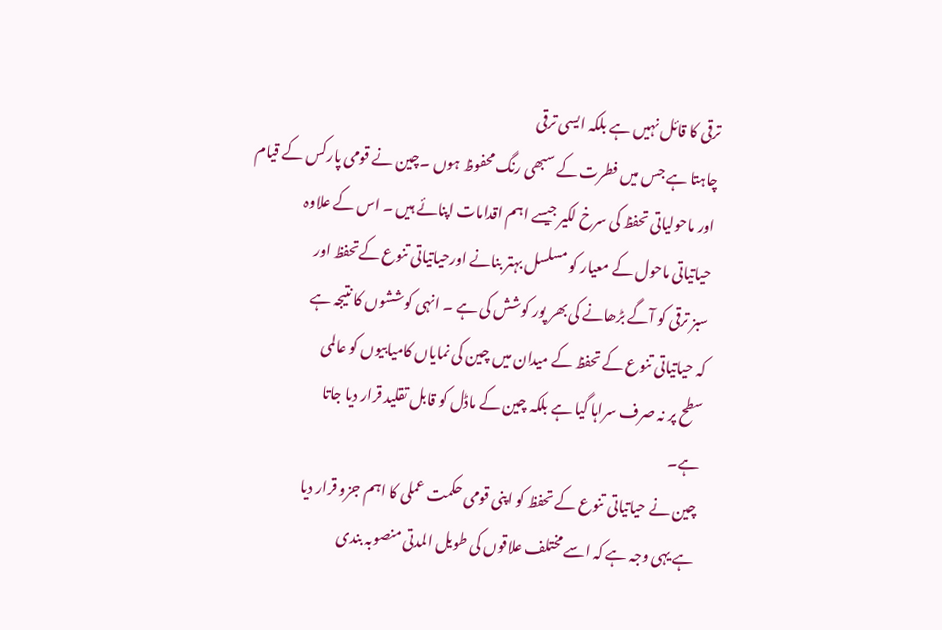ترقی کا قائل نہیں ہے بلکہ ایسی ترقی
چاہتا ہے جس میں فطرت کے سبھی رنگ محفوظ ہوں ۔چین نے قومی پارکس کے قیام
اور ماحولیاتی تحفظ کی سرخ لکیر جیسے اہم اقدامات اپنائے ہیں ۔ اس کے علاوہ
حیاتیاتی ماحول کے معیار کو مسلسل بہتر بنانے اورحیاتیاتی تنوع کےتحفظ اور
سبز ترقی کو آگے بڑھانے کی بھر پور کوشش کی ہے ۔ انہی کوششوں کا نتیجہ ہے
کہ حیاتیاتی تنوع کے تحفظ کے میدان میں چین کی نمایاں کامیابیوں کو عالمی
سطح پر نہ صرف سراہا گیا ہے بلکہ چین کے ماڈل کو قابل تقلید قرار دیا جاتا
ہے۔
چین نے حیاتیاتی تنوع کے تحفظ کو اپنی قومی حکمت عملی کا اہم جزو قرار دیا
ہے یہی وجہ ہے کہ اسے مختلف علاقوں کی طویل المدتی منصوبہ بندی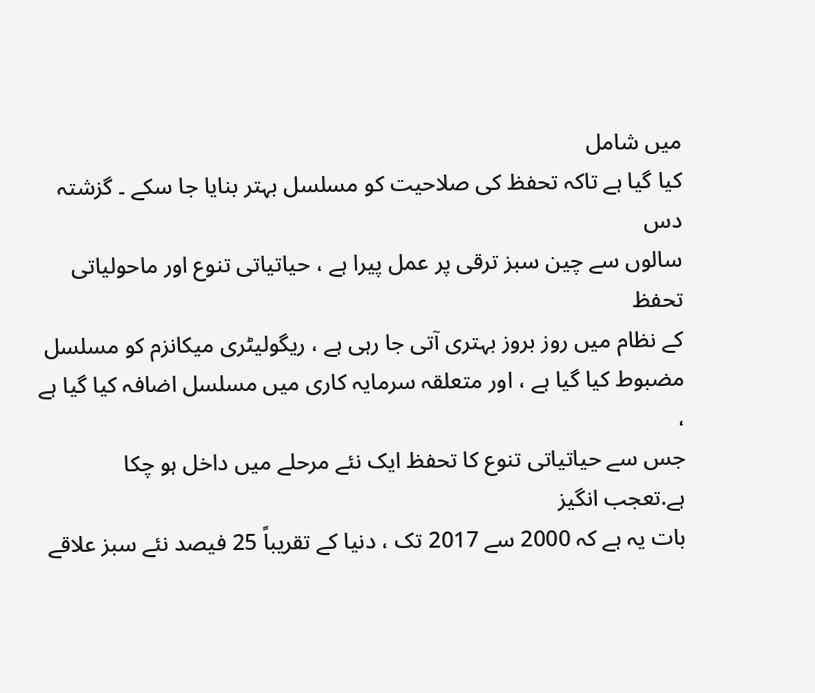میں شامل
کیا گیا ہے تاکہ تحفظ کی صلاحیت کو مسلسل بہتر بنایا جا سکے ۔ گزشتہ دس
سالوں سے چین سبز ترقی پر عمل پیرا ہے ، حیاتیاتی تنوع اور ماحولیاتی تحفظ
کے نظام میں روز بروز بہتری آتی جا رہی ہے ، ریگولیٹری میکانزم کو مسلسل
مضبوط کیا گیا ہے ، اور متعلقہ سرمایہ کاری میں مسلسل اضافہ کیا گیا ہے ،
جس سے حیاتیاتی تنوع کا تحفظ ایک نئے مرحلے میں داخل ہو چکا ہے.تعجب انگیز
بات یہ ہے کہ 2000 سے 2017 تک ، دنیا کے تقریباً 25 فیصد نئے سبز علاقے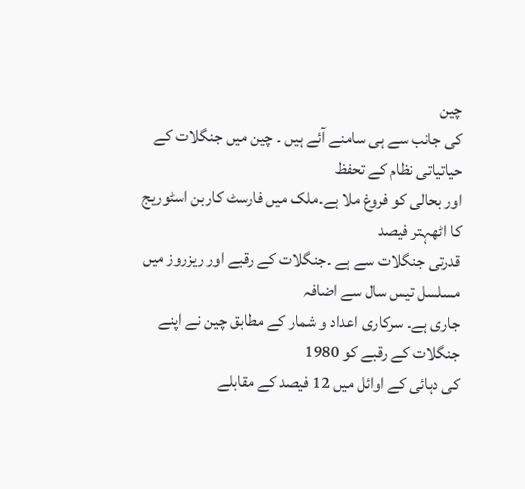چین
کی جانب سے ہی سامنے آئے ہیں ۔ چین میں جنگلات کے حیاتیاتی نظام کے تحفظ
اور بحالی کو فروغ ملا ہے۔ملک میں فارسٹ کاربن اسٹوریج کا اٹھہتر فیصد
قدرتی جنگلات سے ہے ۔جنگلات کے رقبے اور ریزروز میں مسلسل تیس سال سے اضافہ
جاری ہے۔ سرکاری اعداد و شمار کے مطابق چین نے اپنے جنگلات کے رقبے کو 1980
کی دہائی کے اوائل میں 12 فیصد کے مقابلے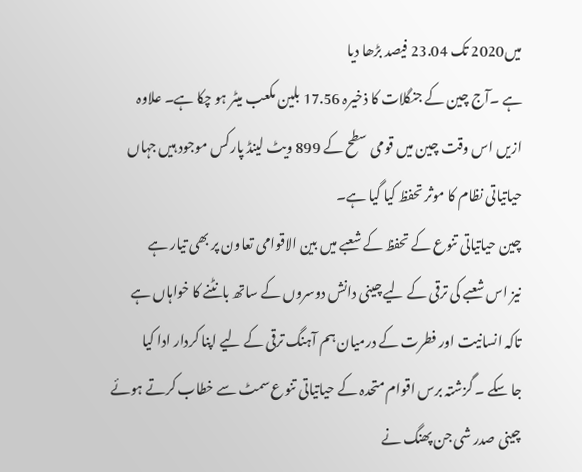میں2020 تک 23.04 فیصد بڑھا دیا
ہے ۔آج چین کے جنگلات کا ذخیرہ 17.56 بلین مکعب میٹر ہو چکا ہے۔ علاوہ
ازیں اس وقت چین میں قومی سطح کے 899 ویٹ لینڈ پارکس موجود ہیں جہاں
حیاتیاتی نظام کا موثر تحفظ کیا گیا ہے۔
چین حیاتیاتی تنوع کے تحفظ کے شعبے میں بین الاقوامی تعاون پر بھی تیار ہے
نیز اس شعبے کی ترقی کے لیے چینی دانش دوسروں کے ساتھ بانٹنے کا خواہاں ہے
تاکہ انسانیت اور فطرت کے درمیان ہم آہنگ ترقی کے لیے اپنا کردار ادا کیا
جا سکے ۔ گزشتہ برس اقوام متحدہ کے حیاتیاتی تنوع سمٹ سے خطاب کرتے ہوئے
چینی صدر شی جن پھنگ نے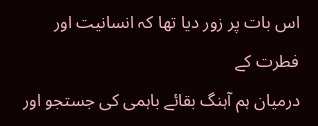اس بات پر زور دیا تھا کہ انسانیت اور فطرت کے
درمیان ہم آہنگ بقائے باہمی کی جستجو اور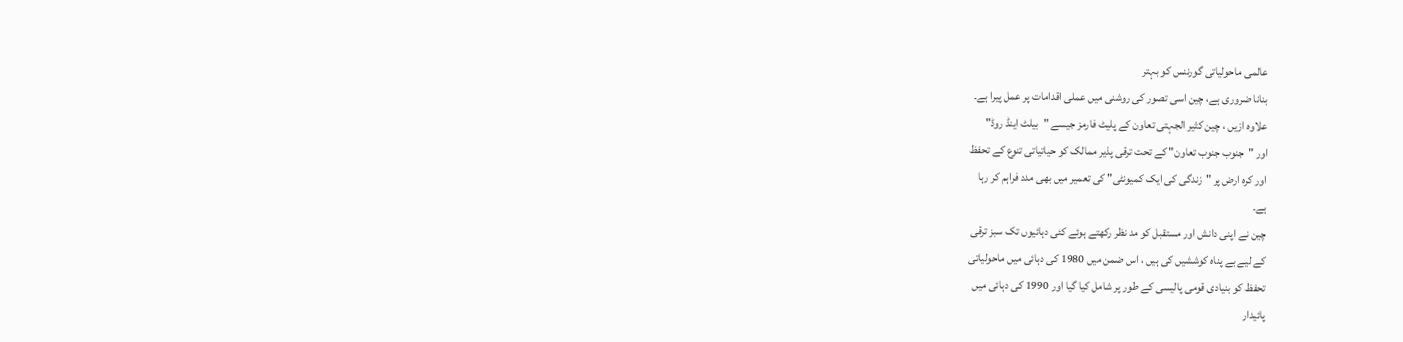عالمی ماحولیاتی گورننس کو بہتر
بنانا ضروری ہے، چین اسی تصور کی روشنی میں عملی اقدامات پر عمل پیرا ہے۔
علاوہ ازیں ، چین کثیر الجہتی تعاون کے پلیٹ فارمز جیسے "بیلٹ اینڈ روڈ"
اور "جنوب جنوب تعاون" کے تحت ترقی پذیر ممالک کو حیاتیاتی تنوع کے تحفظ
اور کرہ ارض پر "زندگی کی ایک کمیونٹی" کی تعمیر میں بھی مدد فراہم کر رہا
ہے۔
چین نے اپنی دانش اور مستقبل کو مد نظر رکھتے ہوئے کئی دہائیوں تک سبز ترقی
کے لیے بے پناہ کوششیں کی ہیں ، اس ضمن میں 1980 کی دہائی میں ماحولیاتی
تحفظ کو بنیادی قومی پالیسی کے طور پر شامل کیا گیا اور 1990 کی دہائی میں
پائیدار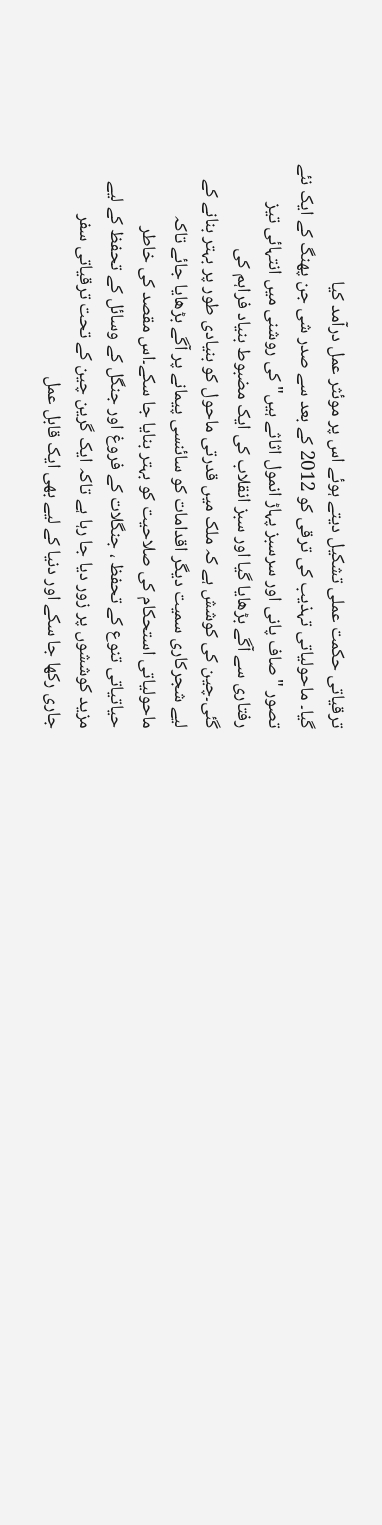ترقیاتی حکمت عملی تشکیل دیتے ہوئے اس پر موئثر عمل درآمد کیا
گیا۔ ماحولیاتی تہذیب کی ترقی کو 2012 کے بعد سے صدر شی جن پھنگ کے ایک نئے
تصور "صاف پانی اور سرسبز پہاڑ انمول اثاثے ہیں" کی روشنی میں انتہائی تیز
رفتاری سے آگے بڑھایا گیا اور سبز انقلاب کی ایک مضبوط بنیاد فراہم کی
گئی۔چین کی کوشش ہے کہ ملک میں قدرتی ماحول کو بنیادی طور پر بہتر بنانے کے
لیے شجرکاری سمیت دیگر اقدامات کو سائنسی پیمانے پر آگے بڑھایا جائے تاکہ
ماحولیاتی استحکام کی صلاحیت کو بہتر بنایا جا سکے۔اس مقصد کی خاطر
حیاتیاتی تنوع کے تحفظ ، جنگلات کے فروغ اور جنگل کے وسائل کے تحفظ کے لیے
مزید کوششوں پر زور دیا جا رہا ہے تاکہ ایک گرین چین کے تحت ترقیاتی سفر
جاری رکھا جا سکے اور دنیا کے لیے بھی ایک قابل عمل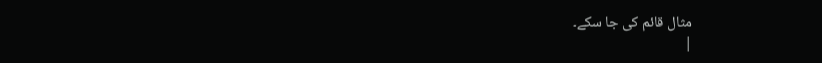مثال قائم کی جا سکے۔
|